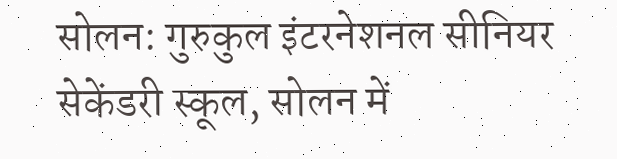सोलन: गुरुकुल इंटरनेशनल सीनियर सेकेंडरी स्कूल, सोलन में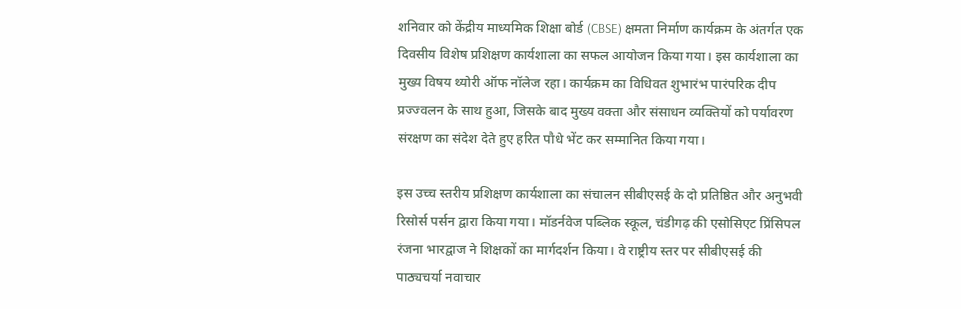शनिवार को केंद्रीय माध्यमिक शिक्षा बोर्ड (CBSE) क्षमता निर्माण कार्यक्रम के अंतर्गत एक दिवसीय विशेष प्रशिक्षण कार्यशाला का सफल आयोजन किया गया। इस कार्यशाला का मुख्य विषय थ्योरी ऑफ नॉलेज रहा। कार्यक्रम का विधिवत शुभारंभ पारंपरिक दीप प्रज्ज्वलन के साथ हुआ, जिसके बाद मुख्य वक्ता और संसाधन व्यक्तियों को पर्यावरण संरक्षण का संदेश देते हुए हरित पौधे भेंट कर सम्मानित किया गया।

इस उच्च स्तरीय प्रशिक्षण कार्यशाला का संचालन सीबीएसई के दो प्रतिष्ठित और अनुभवी रिसोर्स पर्सन द्वारा किया गया। मॉडर्नवेज पब्लिक स्कूल, चंडीगढ़ की एसोसिएट प्रिंसिपल रंजना भारद्वाज ने शिक्षकों का मार्गदर्शन किया। वे राष्ट्रीय स्तर पर सीबीएसई की पाठ्यचर्या नवाचार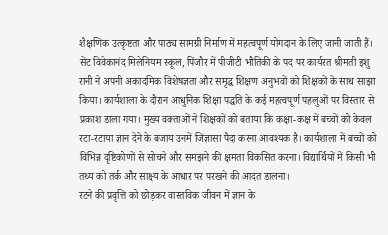शैक्षणिक उत्कृष्टता और पाठ्य सामग्री निर्माण में महत्वपूर्ण योगदान के लिए जानी जाती हैं।
सेंट विवेकानंद मिलेनियम स्कूल, पिंजौर में पीजीटी भौतिकी के पद पर कार्यरत श्रीमती इशु रानी ने अपनी अकादमिक विशेषज्ञता और समृद्ध शिक्षण अनुभवों को शिक्षकों के साथ साझा किया। कार्यशाला के दौरान आधुनिक शिक्षा पद्धति के कई महत्वपूर्ण पहलुओं पर विस्तार से प्रकाश डाला गया। मुख्य वक्ताओं ने शिक्षकों को बताया कि कक्षा-कक्ष में बच्चों को केवल रटा-रटाया ज्ञान देने के बजाय उनमें जिज्ञासा पैदा करना आवश्यक है। कार्यशाला में बच्चों को विभिन्न दृष्टिकोणों से सोचने और समझने की क्षमता विकसित करना। विद्यार्थियों में किसी भी तथ्य को तर्क और साक्ष्य के आधार पर परखने की आदत डालना।
रटने की प्रवृत्ति को छोड़कर वास्तविक जीवन में ज्ञान के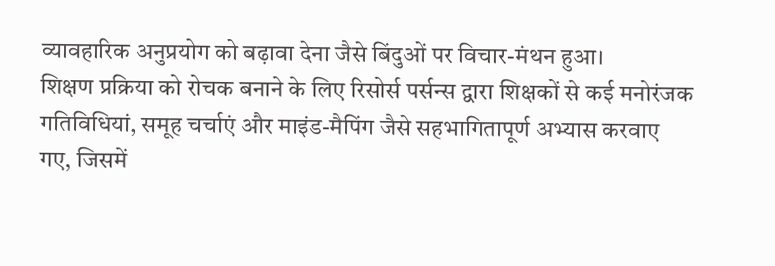व्यावहारिक अनुप्रयोग को बढ़ावा देना जैसे बिंदुओं पर विचार-मंथन हुआ।
शिक्षण प्रक्रिया को रोचक बनाने के लिए रिसोर्स पर्सन्स द्वारा शिक्षकों से कई मनोरंजक गतिविधियां, समूह चर्चाएं और माइंड-मैपिंग जैसे सहभागितापूर्ण अभ्यास करवाए गए, जिसमें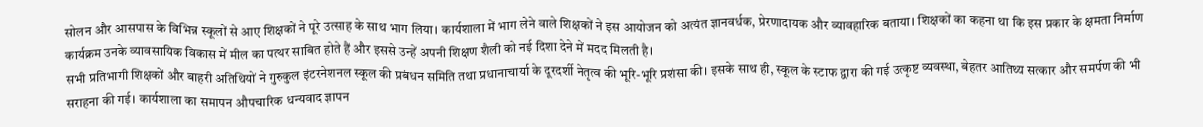सोलन और आसपास के विभिन्न स्कूलों से आए शिक्षकों ने पूरे उत्साह के साथ भाग लिया। कार्यशाला में भाग लेने वाले शिक्षकों ने इस आयोजन को अत्यंत ज्ञानवर्धक, प्रेरणादायक और व्यावहारिक बताया। शिक्षकों का कहना था कि इस प्रकार के क्षमता निर्माण कार्यक्रम उनके व्यावसायिक विकास में मील का पत्थर साबित होते हैं और इससे उन्हें अपनी शिक्षण शैली को नई दिशा देने में मदद मिलती है।
सभी प्रतिभागी शिक्षकों और बाहरी अतिथियों ने गुरुकुल इंटरनेशनल स्कूल की प्रबंधन समिति तथा प्रधानाचार्या के दूरदर्शी नेतृत्व की भूरि-भूरि प्रशंसा की। इसके साथ ही, स्कूल के स्टाफ द्वारा की गई उत्कृष्ट व्यवस्था, बेहतर आतिथ्य सत्कार और समर्पण की भी सराहना की गई। कार्यशाला का समापन औपचारिक धन्यवाद ज्ञापन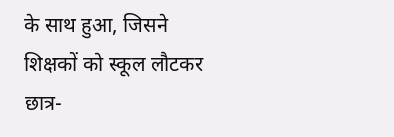के साथ हुआ, जिसने शिक्षकों को स्कूल लौटकर छात्र-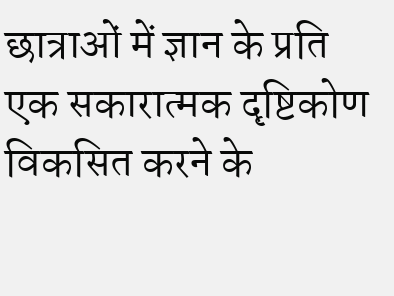छात्राओं में ज्ञान के प्रति एक सकारात्मक दृष्टिकोण विकसित करने के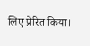लिए प्रेरित किया।